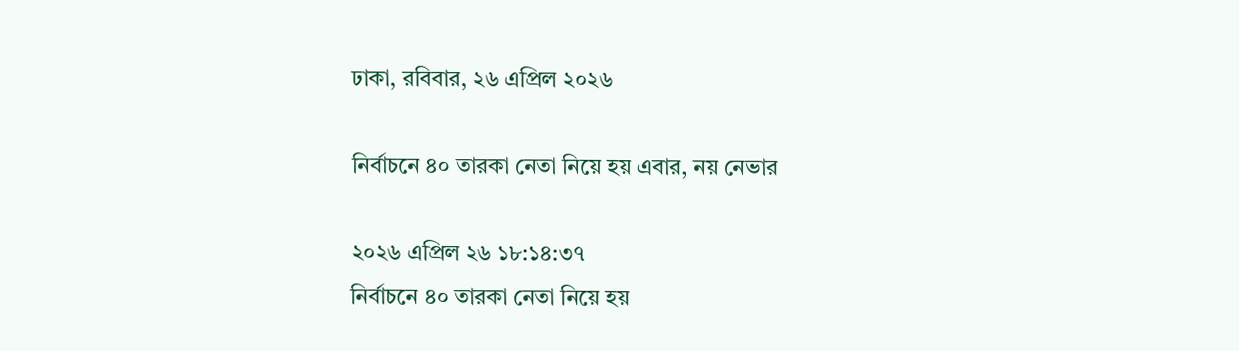ঢাকা, রবিবার, ২৬ এপ্রিল ২০২৬

নির্বাচনে ৪০ তারকা নেতা নিয়ে হয় এবার, নয় নেভার

২০২৬ এপ্রিল ২৬ ১৮:১৪:৩৭
নির্বাচনে ৪০ তারকা নেতা নিয়ে হয়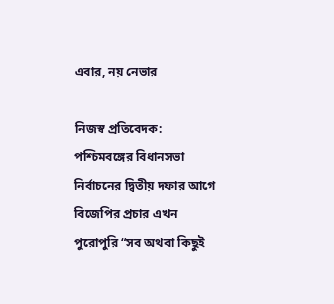এবার, নয় নেভার

নিজস্ব প্রতিবেদক: পশ্চিমবঙ্গের বিধানসভা নির্বাচনের দ্বিতীয় দফার আগে বিজেপির প্রচার এখন পুরোপুরি “সব অথবা কিছুই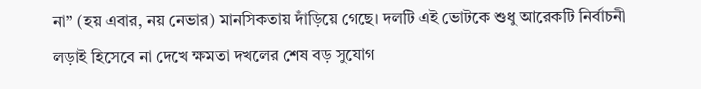না” (হয় এবার, নয় নেভার) মানসিকতায় দাঁড়িয়ে গেছে। দলটি এই ভোটকে শুধু আরেকটি নির্বাচনী লড়াই হিসেবে না দেখে ক্ষমতা দখলের শেষ বড় সুযোগ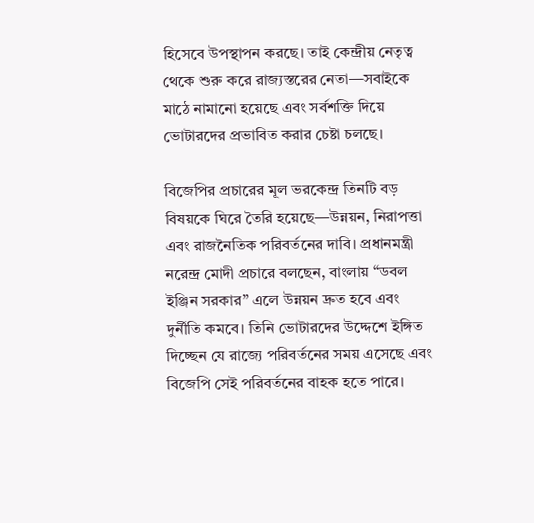হিসেবে উপস্থাপন করছে। তাই কেন্দ্রীয় নেতৃত্ব থেকে শুরু করে রাজ্যস্তরের নেতা—সবাইকে মাঠে নামানো হয়েছে এবং সর্বশক্তি দিয়ে ভোটারদের প্রভাবিত করার চেষ্টা চলছে।

বিজেপির প্রচারের মূল ভরকেন্দ্র তিনটি বড় বিষয়কে ঘিরে তৈরি হয়েছে—উন্নয়ন, নিরাপত্তা এবং রাজনৈতিক পরিবর্তনের দাবি। প্রধানমন্ত্রী নরেন্দ্র মোদী প্রচারে বলছেন, বাংলায় “ডবল ইঞ্জিন সরকার” এলে উন্নয়ন দ্রুত হবে এবং দুর্নীতি কমবে। তিনি ভোটারদের উদ্দেশে ইঙ্গিত দিচ্ছেন যে রাজ্যে পরিবর্তনের সময় এসেছে এবং বিজেপি সেই পরিবর্তনের বাহক হতে পারে।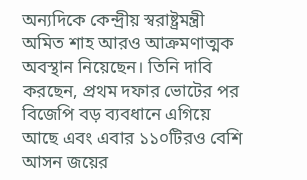অন্যদিকে কেন্দ্রীয় স্বরাষ্ট্রমন্ত্রী অমিত শাহ আরও আক্রমণাত্মক অবস্থান নিয়েছেন। তিনি দাবি করছেন, প্রথম দফার ভোটের পর বিজেপি বড় ব্যবধানে এগিয়ে আছে এবং এবার ১১০টিরও বেশি আসন জয়ের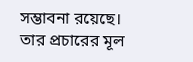সম্ভাবনা রয়েছে। তার প্রচারের মূল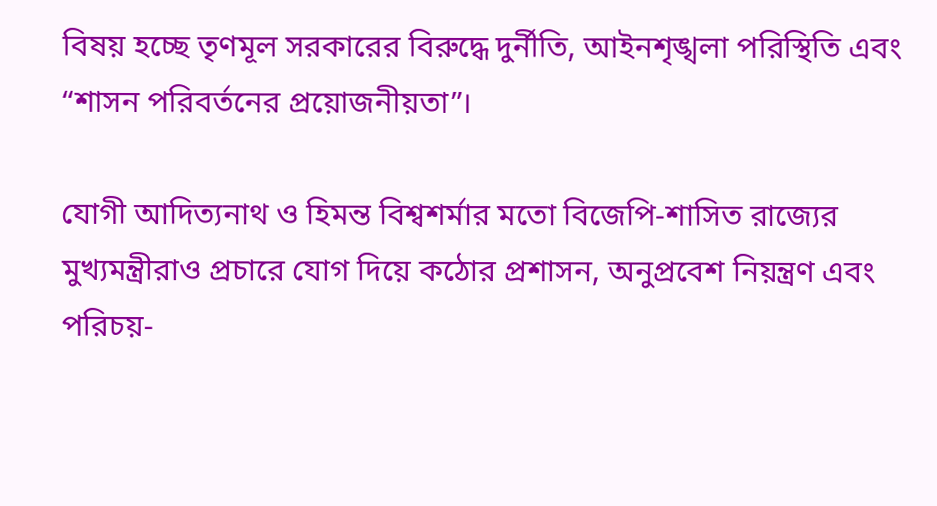বিষয় হচ্ছে তৃণমূল সরকারের বিরুদ্ধে দুর্নীতি, আইনশৃঙ্খলা পরিস্থিতি এবং “শাসন পরিবর্তনের প্রয়োজনীয়তা”।

যোগী আদিত্যনাথ ও হিমন্ত বিশ্বশর্মার মতো বিজেপি-শাসিত রাজ্যের মুখ্যমন্ত্রীরাও প্রচারে যোগ দিয়ে কঠোর প্রশাসন, অনুপ্রবেশ নিয়ন্ত্রণ এবং পরিচয়-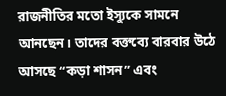রাজনীতির মতো ইস্যুকে সামনে আনছেন। তাদের বক্তব্যে বারবার উঠে আসছে “কড়া শাসন” এবং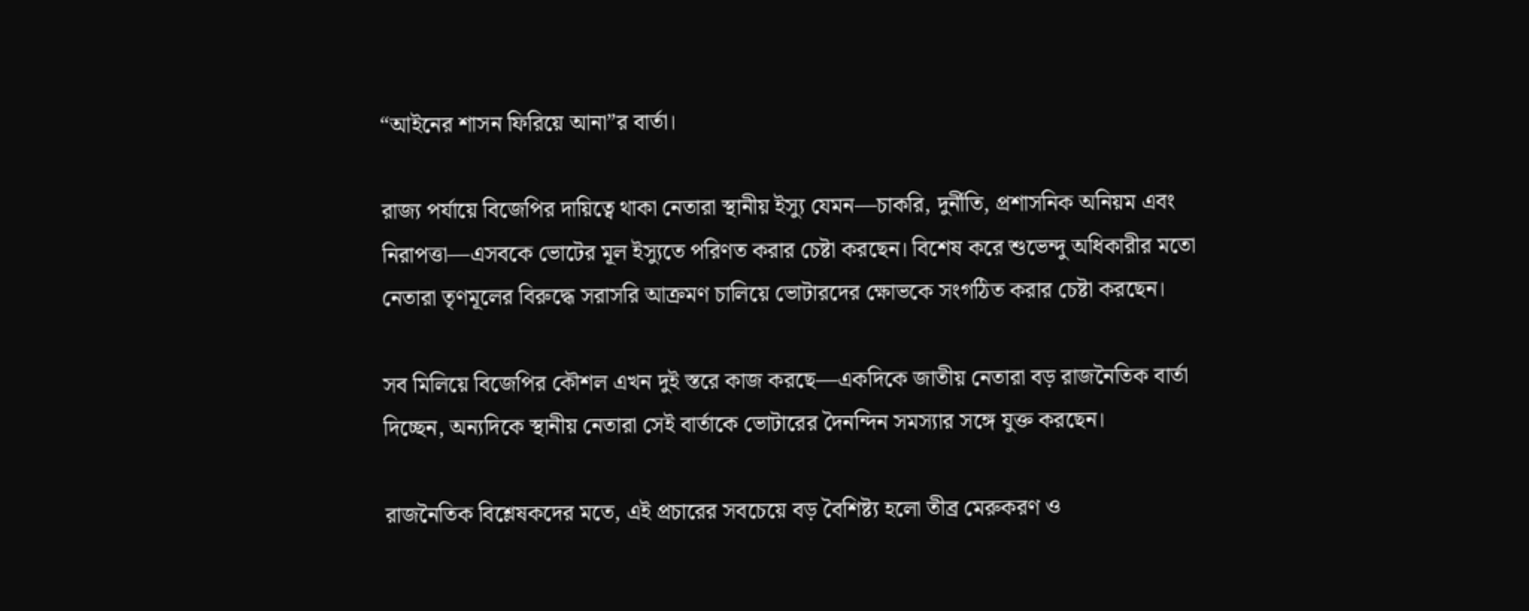“আইনের শাসন ফিরিয়ে আনা”র বার্তা।

রাজ্য পর্যায়ে বিজেপির দায়িত্বে থাকা নেতারা স্থানীয় ইস্যু যেমন—চাকরি, দুর্নীতি, প্রশাসনিক অনিয়ম এবং নিরাপত্তা—এসবকে ভোটের মূল ইস্যুতে পরিণত করার চেষ্টা করছেন। বিশেষ করে শুভেন্দু অধিকারীর মতো নেতারা তৃণমূলের বিরুদ্ধে সরাসরি আক্রমণ চালিয়ে ভোটারদের ক্ষোভকে সংগঠিত করার চেষ্টা করছেন।

সব মিলিয়ে বিজেপির কৌশল এখন দুই স্তরে কাজ করছে—একদিকে জাতীয় নেতারা বড় রাজনৈতিক বার্তা দিচ্ছেন, অন্যদিকে স্থানীয় নেতারা সেই বার্তাকে ভোটারের দৈনন্দিন সমস্যার সঙ্গে যুক্ত করছেন।

রাজনৈতিক বিশ্লেষকদের মতে, এই প্রচারের সবচেয়ে বড় বৈশিষ্ট্য হলো তীব্র মেরুকরণ ও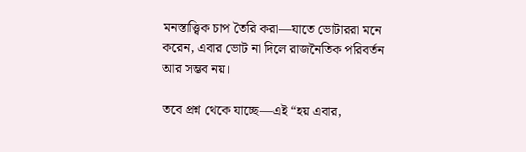মনস্তাত্ত্বিক চাপ তৈরি করা—যাতে ভোটাররা মনে করেন, এবার ভোট না দিলে রাজনৈতিক পরিবর্তন আর সম্ভব নয়।

তবে প্রশ্ন থেকে যাচ্ছে—এই “হয় এবার,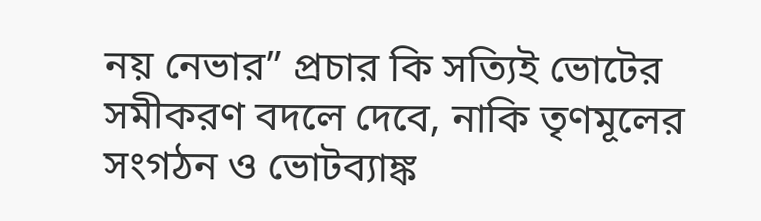নয় নেভার” প্রচার কি সত্যিই ভোটের সমীকরণ বদলে দেবে, নাকি তৃণমূলের সংগঠন ও ভোটব্যাঙ্ক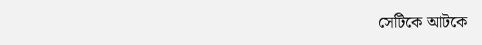সেটিকে আটকে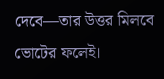দেবে—তার উত্তর মিলবে ভোটের ফলেই।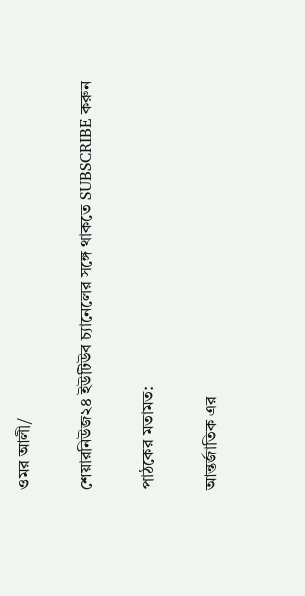ওমর আলী/

শেয়ারনিউজ২৪ ইউটিউব চ্যানেলের সঙ্গে থাকতে SUBSCRIBE করুন

পাঠকের মতামত:

আন্তর্জাতিক এর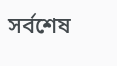সর্বশেষ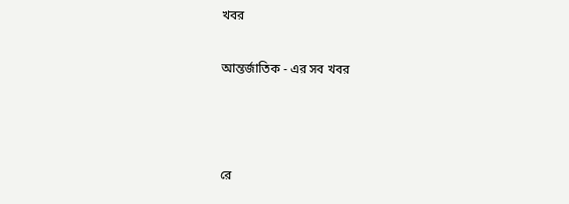খবর

আন্তর্জাতিক - এর সব খবর



রে